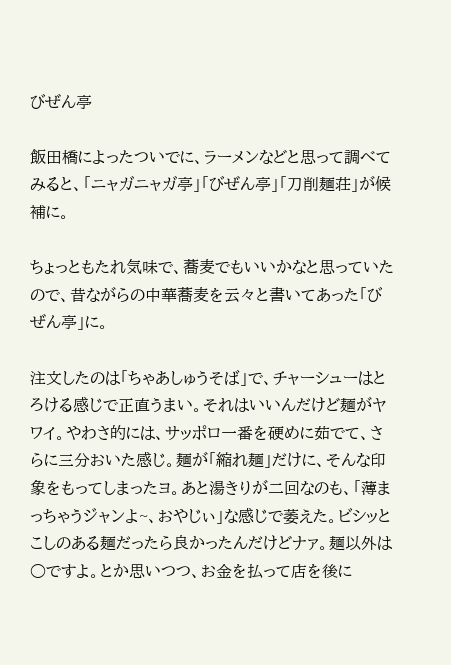びぜん亭

飯田橋によったついでに、ラーメンなどと思って調べてみると、「ニャガニャガ亭」「びぜん亭」「刀削麺荘」が候補に。

ちょっともたれ気味で、蕎麦でもいいかなと思っていたので、昔ながらの中華蕎麦を云々と書いてあった「びぜん亭」に。

注文したのは「ちゃあしゅうそば」で、チャーシューはとろける感じで正直うまい。それはいいんだけど麺がヤワイ。やわさ的には、サッポロ一番を硬めに茹でて、さらに三分おいた感じ。麺が「縮れ麺」だけに、そんな印象をもってしまったヨ。あと湯きりが二回なのも、「薄まっちゃうジャンよ~、おやじぃ」な感じで萎えた。ビシッとこしのある麺だったら良かったんだけどナァ。麺以外は○ですよ。とか思いつつ、お金を払って店を後に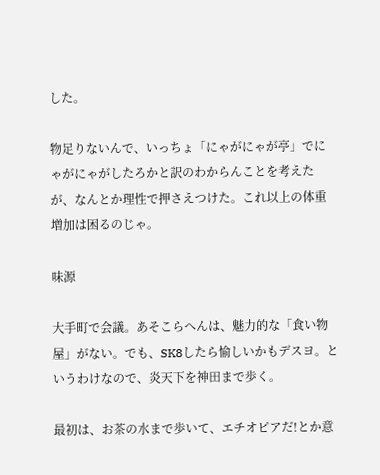した。

物足りないんで、いっちょ「にゃがにゃが亭」でにゃがにゃがしたろかと訳のわからんことを考えたが、なんとか理性で押さえつけた。これ以上の体重増加は困るのじゃ。

味源

大手町で会議。あそこらへんは、魅力的な「食い物屋」がない。でも、SK8したら愉しいかもデスヨ。というわけなので、炎天下を神田まで歩く。

最初は、お茶の水まで歩いて、エチオピアだ!とか意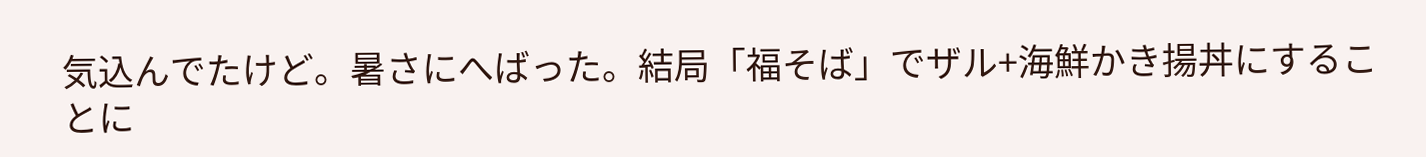気込んでたけど。暑さにへばった。結局「福そば」でザル+海鮮かき揚丼にすることに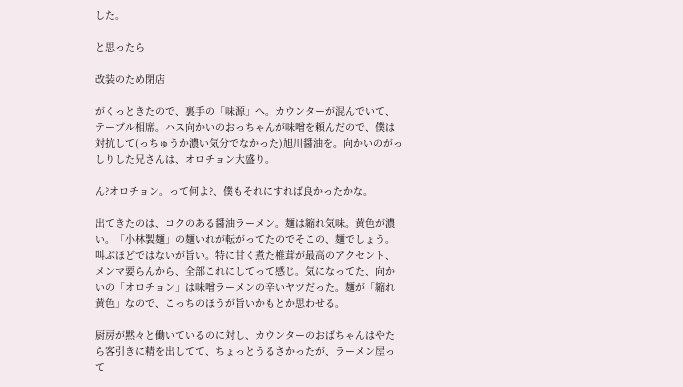した。

と思ったら

改装のため閉店

がくっときたので、裏手の「味源」へ。カウンターが混んでいて、テーブル相席。ハス向かいのおっちゃんが味噌を頼んだので、僕は対抗して(っちゅうか濃い気分でなかった)旭川醤油を。向かいのがっしりした兄さんは、オロチョン大盛り。

ん?オロチョン。って何よ?、僕もそれにすれば良かったかな。

出てきたのは、コクのある醤油ラーメン。麺は縮れ気味。黄色が濃い。「小林製麺」の麺いれが転がってたのでそこの、麺でしょう。叫ぶほどではないが旨い。特に甘く煮た椎茸が最高のアクセント、メンマ要らんから、全部これにしてって感じ。気になってた、向かいの「オロチョン」は味噌ラーメンの辛いヤツだった。麺が「縮れ黄色」なので、こっちのほうが旨いかもとか思わせる。

厨房が黙々と働いているのに対し、カウンターのおばちゃんはやたら客引きに精を出してて、ちょっとうるさかったが、ラーメン屋って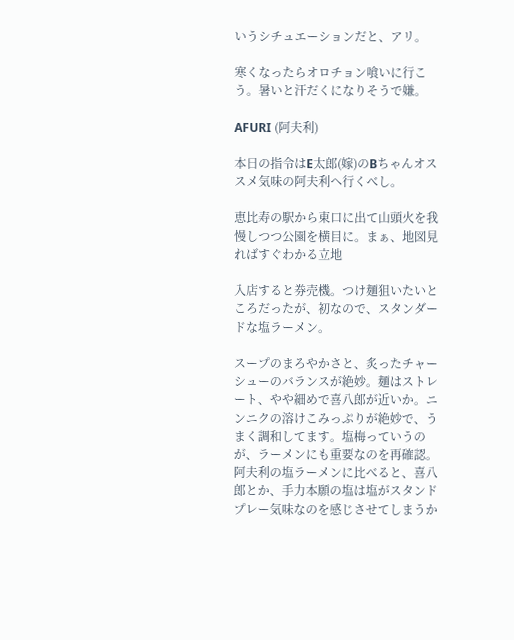いうシチュエーションだと、アリ。

寒くなったらオロチョン喰いに行こう。暑いと汗だくになりそうで嫌。

AFURI (阿夫利)

本日の指令はE太郎(嫁)のBちゃんオススメ気味の阿夫利へ行くべし。

恵比寿の駅から東口に出て山頭火を我慢しつつ公園を横目に。まぁ、地図見ればすぐわかる立地

入店すると券売機。つけ麺狙いたいところだったが、初なので、スタンダードな塩ラーメン。

スープのまろやかさと、炙ったチャーシューのバランスが絶妙。麺はストレート、やや細めで喜八郎が近いか。ニンニクの溶けこみっぷりが絶妙で、うまく調和してます。塩梅っていうのが、ラーメンにも重要なのを再確認。阿夫利の塩ラーメンに比べると、喜八郎とか、手力本願の塩は塩がスタンドプレー気味なのを感じさせてしまうか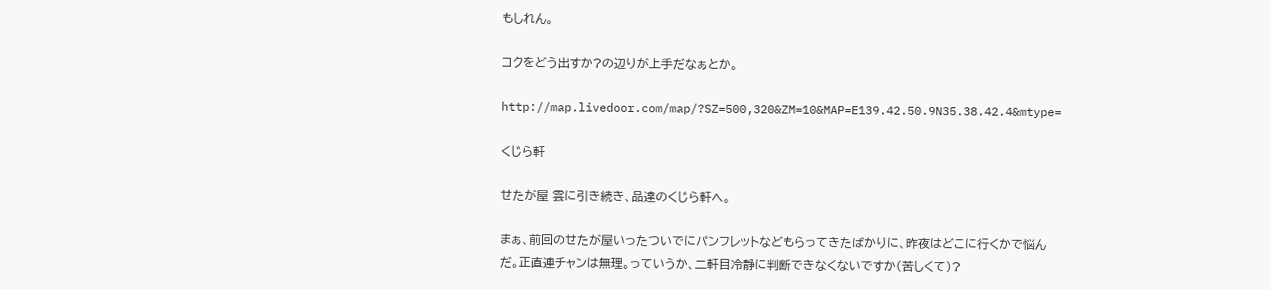もしれん。

コクをどう出すか?の辺りが上手だなぁとか。

http://map.livedoor.com/map/?SZ=500,320&ZM=10&MAP=E139.42.50.9N35.38.42.4&mtype=

くじら軒

せたが屋 雲に引き続き、品達のくじら軒へ。

まぁ、前回のせたが屋いったついでにパンフレットなどもらってきたばかりに、昨夜はどこに行くかで悩んだ。正直連チャンは無理。っていうか、二軒目冷静に判断できなくないですか(苦しくて)?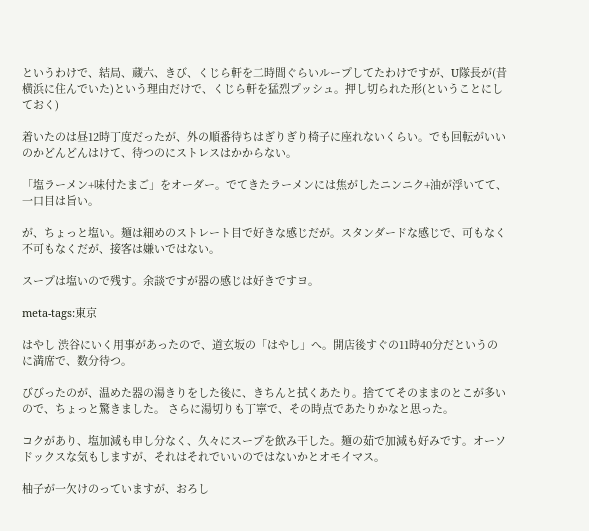というわけで、結局、蔵六、きび、くじら軒を二時間ぐらいループしてたわけですが、U隊長が(昔横浜に住んでいた)という理由だけで、くじら軒を猛烈プッシュ。押し切られた形(ということにしておく)

着いたのは昼12時丁度だったが、外の順番待ちはぎりぎり椅子に座れないくらい。でも回転がいいのかどんどんはけて、待つのにストレスはかからない。

「塩ラーメン+味付たまご」をオーダー。でてきたラーメンには焦がしたニンニク+油が浮いてて、一口目は旨い。

が、ちょっと塩い。麺は細めのストレート目で好きな感じだが。スタンダードな感じで、可もなく不可もなくだが、接客は嫌いではない。

スープは塩いので残す。余談ですが器の感じは好きですヨ。

meta-tags:東京

はやし 渋谷にいく用事があったので、道玄坂の「はやし」へ。開店後すぐの11時40分だというのに満席で、数分待つ。

びびったのが、温めた器の湯きりをした後に、きちんと拭くあたり。捨ててそのままのとこが多いので、ちょっと驚きました。 さらに湯切りも丁寧で、その時点であたりかなと思った。

コクがあり、塩加減も申し分なく、久々にスープを飲み干した。麺の茹で加減も好みです。オーソドックスな気もしますが、それはそれでいいのではないかとオモイマス。

柚子が一欠けのっていますが、おろし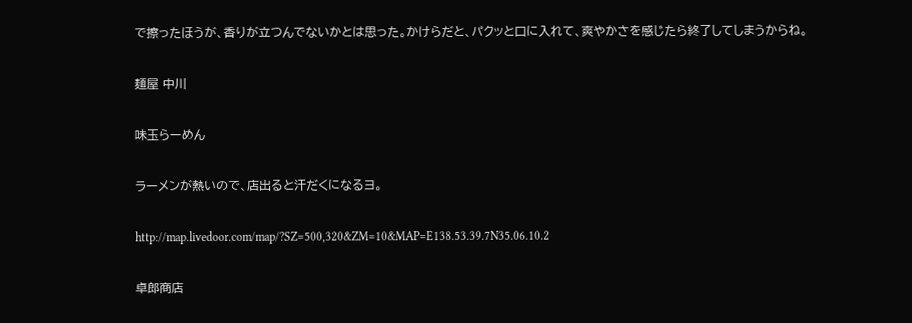で擦ったほうが、香りが立つんでないかとは思った。かけらだと、パクッと口に入れて、爽やかさを感じたら終了してしまうからね。

麺屋 中川

味玉らーめん

ラーメンが熱いので、店出ると汗だくになるヨ。

http://map.livedoor.com/map/?SZ=500,320&ZM=10&MAP=E138.53.39.7N35.06.10.2

卓郎商店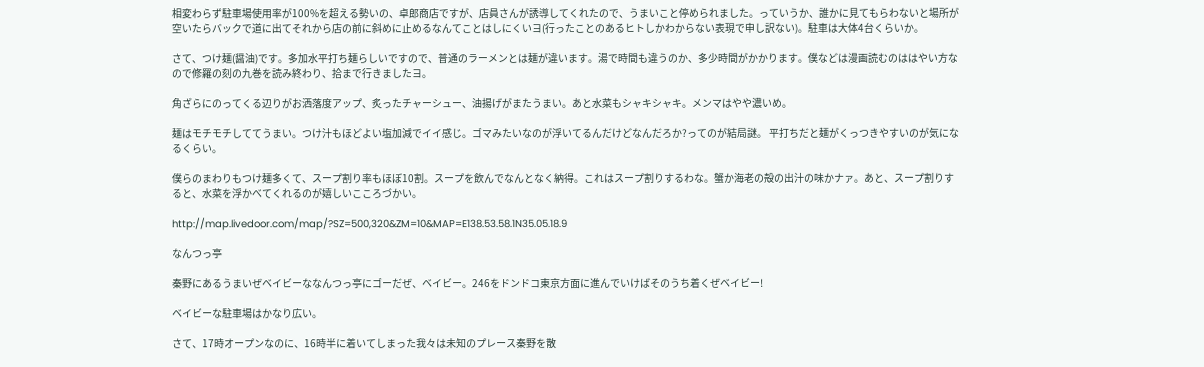相変わらず駐車場使用率が100%を超える勢いの、卓郎商店ですが、店員さんが誘導してくれたので、うまいこと停められました。っていうか、誰かに見てもらわないと場所が空いたらバックで道に出てそれから店の前に斜めに止めるなんてことはしにくいヨ(行ったことのあるヒトしかわからない表現で申し訳ない)。駐車は大体4台くらいか。

さて、つけ麺(醤油)です。多加水平打ち麺らしいですので、普通のラーメンとは麺が違います。湯で時間も違うのか、多少時間がかかります。僕などは漫画読むのははやい方なので修羅の刻の九巻を読み終わり、拾まで行きましたヨ。

角ざらにのってくる辺りがお洒落度アップ、炙ったチャーシュー、油揚げがまたうまい。あと水菜もシャキシャキ。メンマはやや濃いめ。

麺はモチモチしててうまい。つけ汁もほどよい塩加減でイイ感じ。ゴマみたいなのが浮いてるんだけどなんだろか?ってのが結局謎。 平打ちだと麺がくっつきやすいのが気になるくらい。

僕らのまわりもつけ麺多くて、スープ割り率もほぼ10割。スープを飲んでなんとなく納得。これはスープ割りするわな。蟹か海老の殻の出汁の味かナァ。あと、スープ割りすると、水菜を浮かべてくれるのが嬉しいこころづかい。

http://map.livedoor.com/map/?SZ=500,320&ZM=10&MAP=E138.53.58.1N35.05.18.9

なんつっ亭

秦野にあるうまいぜベイビーななんつっ亭にゴーだぜ、ベイビー。246をドンドコ東京方面に進んでいけばそのうち着くぜベイビー!

ベイビーな駐車場はかなり広い。

さて、17時オープンなのに、16時半に着いてしまった我々は未知のプレース秦野を散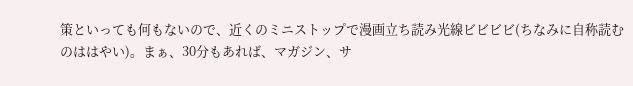策といっても何もないので、近くのミニストップで漫画立ち読み光線ビビビビ(ちなみに自称読むのははやい)。まぁ、30分もあれば、マガジン、サ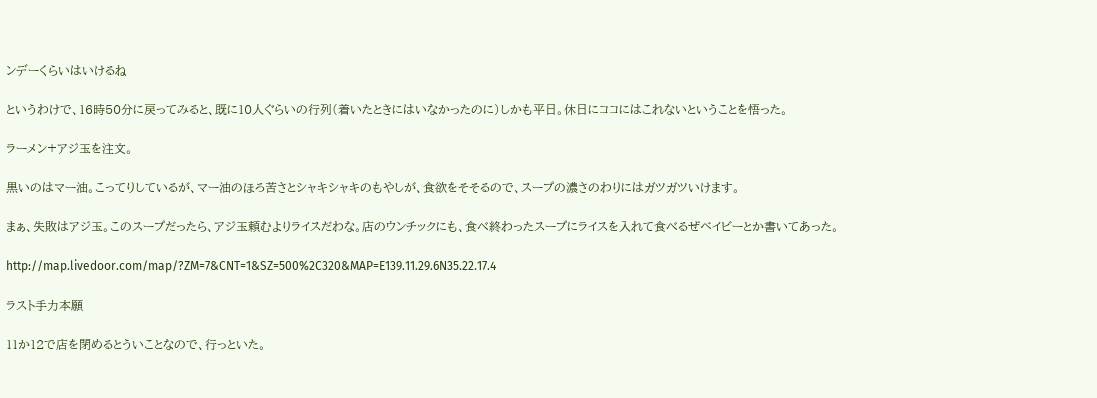ンデーくらいはいけるね

というわけで、16時50分に戻ってみると、既に10人ぐらいの行列(着いたときにはいなかったのに)しかも平日。休日にココにはこれないということを悟った。

ラーメン+アジ玉を注文。

黒いのはマー油。こってりしているが、マー油のほろ苦さとシャキシャキのもやしが、食欲をそそるので、スープの濃さのわりにはガツガツいけます。

まぁ、失敗はアジ玉。このスープだったら、アジ玉頼むよりライスだわな。店のウンチックにも、食べ終わったスープにライスを入れて食べるぜベイビーとか書いてあった。

http://map.livedoor.com/map/?ZM=7&CNT=1&SZ=500%2C320&MAP=E139.11.29.6N35.22.17.4

ラスト手力本願

11か12で店を閉めるとういことなので、行っといた。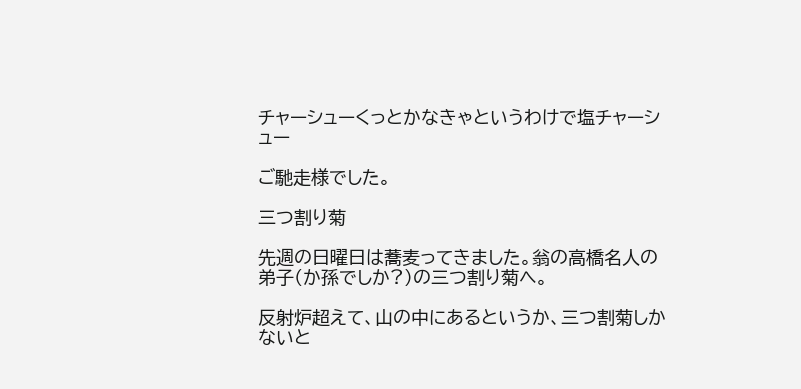チャーシューくっとかなきゃというわけで塩チャーシュー

ご馳走様でした。

三つ割り菊

先週の日曜日は蕎麦ってきました。翁の高橋名人の弟子(か孫でしか?)の三つ割り菊へ。

反射炉超えて、山の中にあるというか、三つ割菊しかないと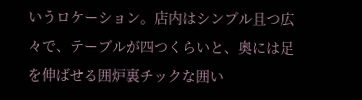いうロケーション。店内はシンプル且つ広々で、テーブルが四つくらいと、奥には足を伸ばせる囲炉裏チックな囲い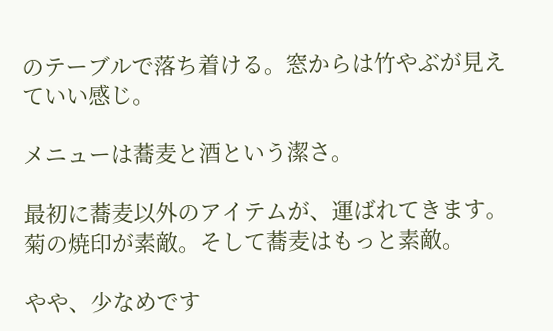のテーブルで落ち着ける。窓からは竹やぶが見えていい感じ。

メニューは蕎麦と酒という潔さ。

最初に蕎麦以外のアイテムが、運ばれてきます。菊の焼印が素敵。そして蕎麦はもっと素敵。

やや、少なめです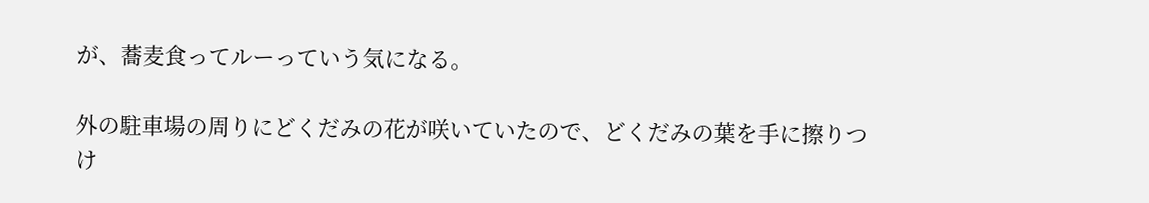が、蕎麦食ってルーっていう気になる。

外の駐車場の周りにどくだみの花が咲いていたので、どくだみの葉を手に擦りつけ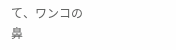て、ワンコの鼻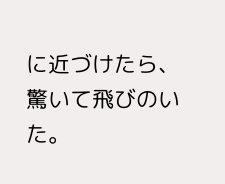に近づけたら、驚いて飛びのいた。